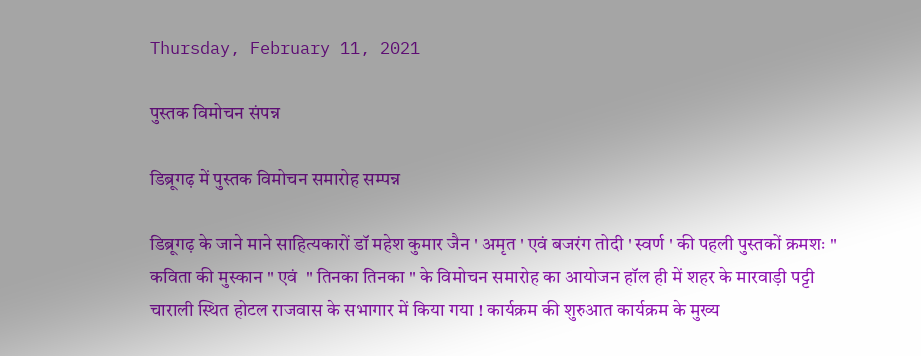Thursday, February 11, 2021

पुस्तक विमोचन संपन्न

डिब्रूगढ़ में पुस्तक विमोचन समारोह सम्पन्न

डिब्रूगढ़ के जाने माने साहित्यकारों डॉ महेश कुमार जैन ' अमृत ' एवं बजरंग तोदी ' स्वर्ण ' की पहली पुस्तकों क्रमशः " कविता की मुस्कान " एवं  " तिनका तिनका " के विमोचन समारोह का आयोजन हॉल ही में शहर के मारवाड़ी पट्टी चाराली स्थित होटल राजवास के सभागार में किया गया ! कार्यक्रम की शुरुआत कार्यक्रम के मुख्य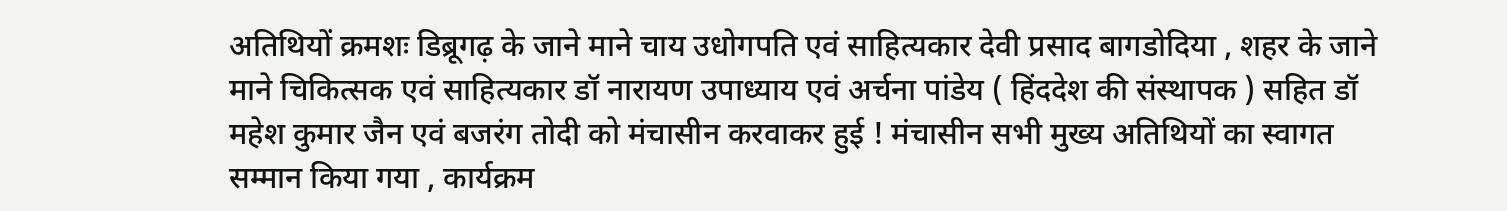अतिथियों क्रमशः डिब्रूगढ़ के जाने माने चाय उधोगपति एवं साहित्यकार देवी प्रसाद बागडोदिया , शहर के जाने माने चिकित्सक एवं साहित्यकार डॉ नारायण उपाध्याय एवं अर्चना पांडेय ( हिंददेश की संस्थापक ) सहित डॉ महेश कुमार जैन एवं बजरंग तोदी को मंचासीन करवाकर हुई ! मंचासीन सभी मुख्य अतिथियों का स्वागत सम्मान किया गया , कार्यक्रम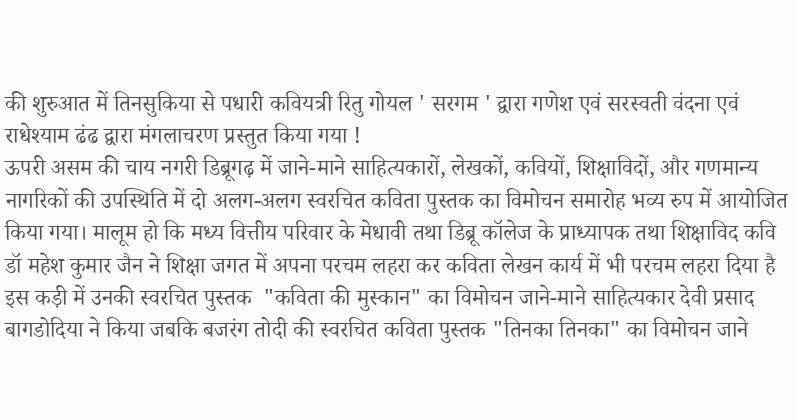की शुरुआत में तिनसुकिया से पधारी कवियत्री रितु गोयल ' सरगम ' द्वारा गणेश एवं सरस्वती वंदना एवं राधेश्याम ढंढ द्वारा मंगलाचरण प्रस्तुत किया गया !
ऊपरी असम की चाय नगरी डिब्रूगढ़ में जाने-माने साहित्यकारों, लेखकों, कवियों, शिक्षाविदों, और गणमान्य नागरिकों की उपस्थिति में दो अलग-अलग स्वरचित कविता पुस्तक का विमोचन समारोह भव्य रुप में आयोजित किया गया। मालूम हो कि मध्य वित्तीय परिवार के मेधावी तथा डिब्रू कॉलेज के प्राध्यापक तथा शिक्षाविद कवि डॉ महेश कुमार जैन ने शिक्षा जगत में अपना परचम लहरा कर कविता लेखन कार्य में भी परचम लहरा दिया है इस कड़ी में उनकी स्वरचित पुस्तक  "कविता की मुस्कान" का विमोचन जाने-माने साहित्यकार देवी प्रसाद बागडोदिया ने किया जबकि बजरंग तोदी की स्वरचित कविता पुस्तक "तिनका तिनका" का विमोचन जाने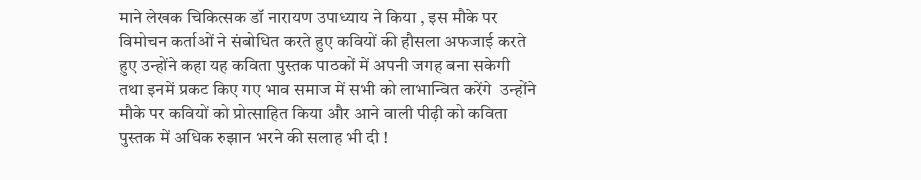माने लेखक चिकित्सक डॉ नारायण उपाध्याय ने किया , इस मौके पर विमोचन कर्ताओं ने संबोधित करते हुए कवियों की हौसला अफजाई करते हुए उन्होंने कहा यह कविता पुस्तक पाठकों में अपनी जगह बना सकेगी तथा इनमें प्रकट किए गए भाव समाज में सभी को लाभान्वित करेंगे  उन्होंने मौके पर कवियों को प्रोत्साहित किया और आने वाली पीढ़ी को कविता पुस्तक में अधिक रुझान भरने की सलाह भी दी !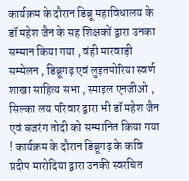कार्यक्रम के दौरान डिब्रू महाविधालय के डॉ महेश जैन के सह शिक्षकों द्वारा उनका सम्मान किया गया , वंही मारवाड़ी सम्मेलन , डिब्रूगढ़ एवं लुइतपोरिया स्वर्ण शाखा साहित्य सभा , स्माइल एनजीओ , सिल्का लय परिवार द्वारा भी डॉ महेश जैन एवं बजरंग तोदी को सम्मानित किया गया ! कार्यक्रम के दौरान डिब्रूगढ़ के कवि प्रदीप मारोदिया द्वारा उनकी स्वरचित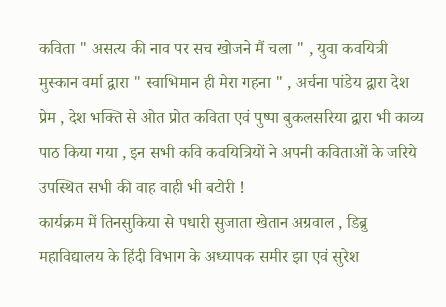कविता " असत्य की नाव पर सच खोजने मैं चला " , युवा कवयित्री मुस्कान वर्मा द्वारा " स्वाभिमान ही मेरा गहना " , अर्चना पांडेय द्वारा देश प्रेम , देश भक्ति से ओत प्रोत कविता एवं पुष्पा बुकलसरिया द्वारा भी काव्य पाठ किया गया , इन सभी कवि कवयित्रियों ने अपनी कविताओं के जरिये उपस्थित सभी की वाह वाही भी बटोरी !
कार्यक्रम में तिनसुकिया से पधारी सुजाता खेतान अग्रवाल , डिब्रु महाविद्यालय के हिंदी विभाग के अध्यापक समीर झा एवं सुरेश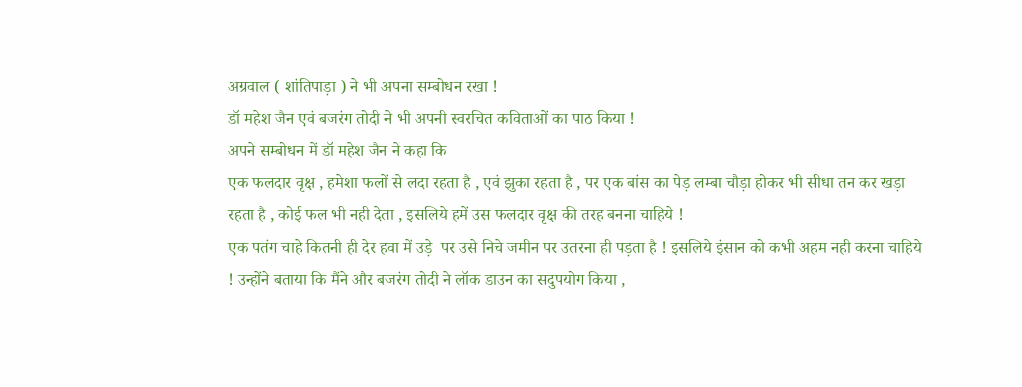अग्रवाल ( शांतिपाड़ा ) ने भी अपना सम्बोधन रखा !
डॉ महेश जैन एवं बजरंग तोदी ने भी अपनी स्वरचित कविताओं का पाठ किया !
अपने सम्बोधन में डॉ महेश जैन ने कहा कि
एक फलदार वृक्ष , हमेशा फलों से लदा रहता है , एवं झुका रहता है , पर एक बांस का पेड़ लम्बा चौड़ा होकर भी सीधा तन कर खड़ा रहता है , कोई फल भी नही देता , इसलिये हमें उस फलदार वृक्ष की तरह बनना चाहिये !
एक पतंग चाहे कितनी ही देर हवा में उड़े  पर उसे निचे जमीन पर उतरना ही पड़ता है ! इसलिये इंसान को कभी अहम नही करना चाहिये ! उन्होंने बताया कि मैंने और बजरंग तोदी ने लॉक डाउन का सदुपयोग किया ,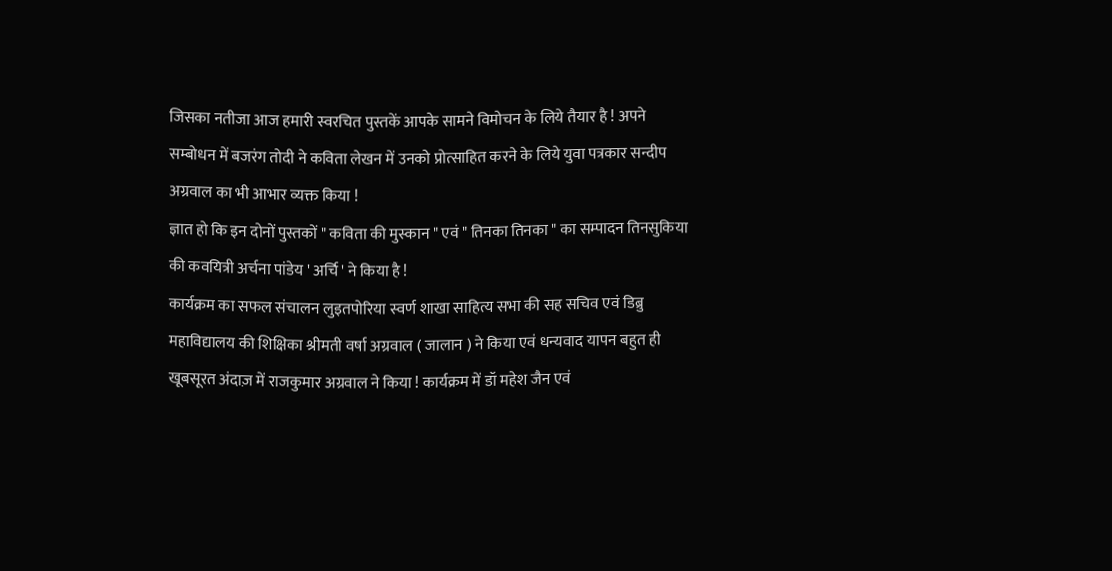जिसका नतीजा आज हमारी स्वरचित पुस्तकें आपके सामने विमोचन के लिये तैयार है ! अपने सम्बोधन में बजरंग तोदी ने कविता लेखन में उनको प्रोत्साहित करने के लिये युवा पत्रकार सन्दीप अग्रवाल का भी आभार व्यक्त किया !
ज्ञात हो कि इन दोनों पुस्तकों " कविता की मुस्कान " एवं " तिनका तिनका " का सम्पादन तिनसुकिया की कवयित्री अर्चना पांडेय ' अर्चि ' ने किया है !
कार्यक्रम का सफल संचालन लुइतपोरिया स्वर्ण शाखा साहित्य सभा की सह सचिव एवं डिब्रु महाविद्यालय की शिक्षिका श्रीमती वर्षा अग्रवाल ( जालान ) ने किया एवं धन्यवाद यापन बहुत ही खूबसूरत अंदाज़ में राजकुमार अग्रवाल ने किया ! कार्यक्रम में डॉ महेश जैन एवं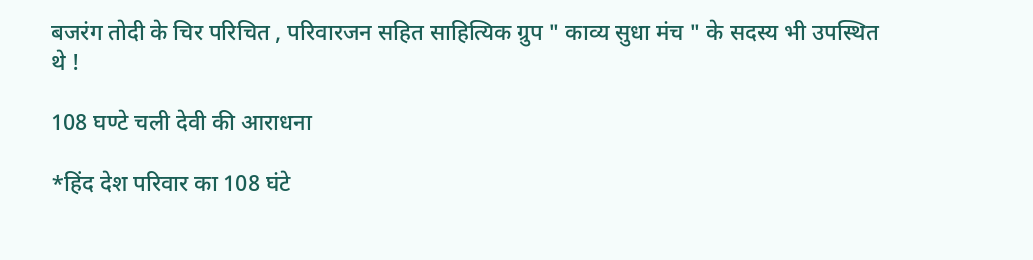बजरंग तोदी के चिर परिचित , परिवारजन सहित साहित्यिक ग्रुप " काव्य सुधा मंच " के सदस्य भी उपस्थित थे !

108 घण्टे चली देवी की आराधना

*हिंद देश परिवार का 108 घंटे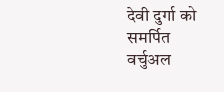देवी दुर्गा को समर्पित वर्चुअल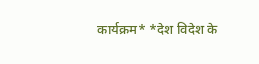कार्यक्रम* *देश विदेश के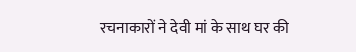रचनाकारों ने देवी मां के साथ घर की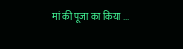मां की पूजा का किया ...